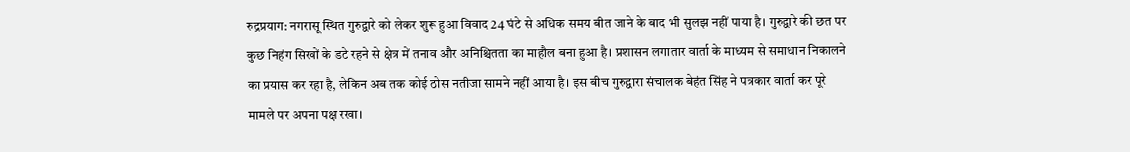रुद्रप्रयाग: नगरासू स्थित गुरुद्वारे को लेकर शुरू हुआ विवाद 24 घंटे से अधिक समय बीत जाने के बाद भी सुलझ नहीं पाया है। गुरुद्वारे की छत पर कुछ निहंग सिखों के डटे रहने से क्षेत्र में तनाव और अनिश्चितता का माहौल बना हुआ है। प्रशासन लगातार वार्ता के माध्यम से समाधान निकालने का प्रयास कर रहा है, लेकिन अब तक कोई ठोस नतीजा सामने नहीं आया है। इस बीच गुरुद्वारा संचालक बेहंत सिंह ने पत्रकार वार्ता कर पूरे मामले पर अपना पक्ष रखा।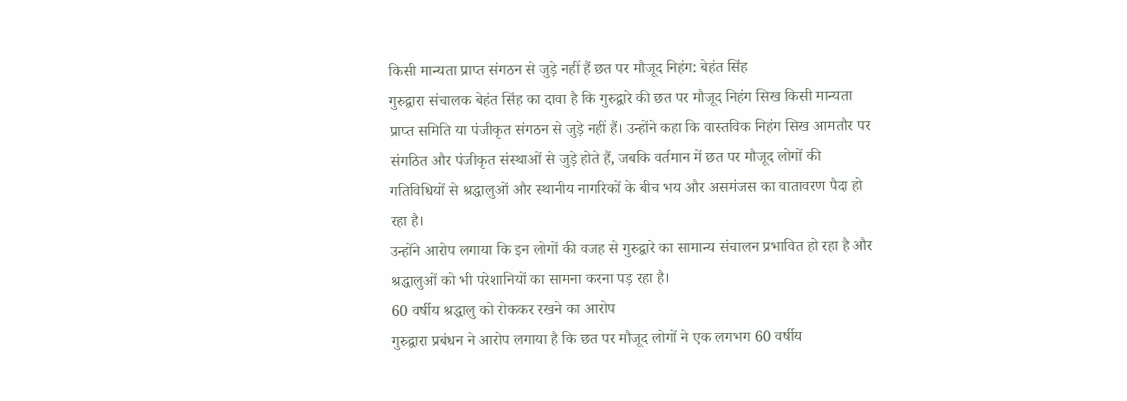किसी मान्यता प्राप्त संगठन से जुड़े नहीं हैं छत पर मौजूद निहंग: बेहंत सिंह
गुरुद्वारा संचालक बेहंत सिंह का दावा है कि गुरुद्वारे की छत पर मौजूद निहंग सिख किसी मान्यता प्राप्त समिति या पंजीकृत संगठन से जुड़े नहीं हैं। उन्होंने कहा कि वास्तविक निहंग सिख आमतौर पर संगठित और पंजीकृत संस्थाओं से जुड़े होते हैं, जबकि वर्तमान में छत पर मौजूद लोगों की गतिविधियों से श्रद्धालुओं और स्थानीय नागरिकों के बीच भय और असमंजस का वातावरण पैदा हो रहा है।
उन्होंने आरोप लगाया कि इन लोगों की वजह से गुरुद्वारे का सामान्य संचालन प्रभावित हो रहा है और श्रद्धालुओं को भी परेशानियों का सामना करना पड़ रहा है।
60 वर्षीय श्रद्धालु को रोककर रखने का आरोप
गुरुद्वारा प्रबंधन ने आरोप लगाया है कि छत पर मौजूद लोगों ने एक लगभग 60 वर्षीय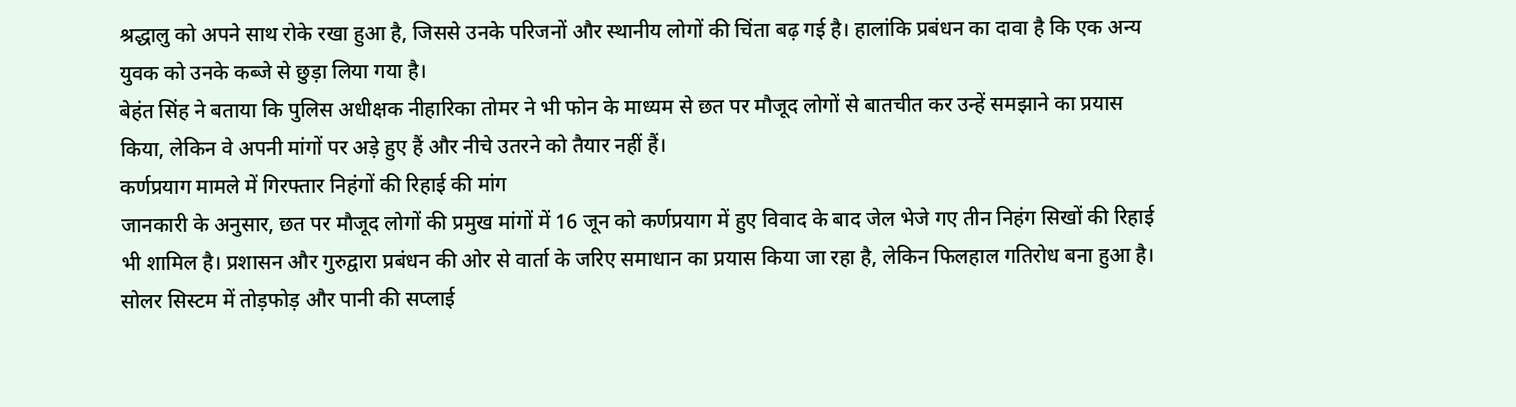श्रद्धालु को अपने साथ रोके रखा हुआ है, जिससे उनके परिजनों और स्थानीय लोगों की चिंता बढ़ गई है। हालांकि प्रबंधन का दावा है कि एक अन्य युवक को उनके कब्जे से छुड़ा लिया गया है।
बेहंत सिंह ने बताया कि पुलिस अधीक्षक नीहारिका तोमर ने भी फोन के माध्यम से छत पर मौजूद लोगों से बातचीत कर उन्हें समझाने का प्रयास किया, लेकिन वे अपनी मांगों पर अड़े हुए हैं और नीचे उतरने को तैयार नहीं हैं।
कर्णप्रयाग मामले में गिरफ्तार निहंगों की रिहाई की मांग
जानकारी के अनुसार, छत पर मौजूद लोगों की प्रमुख मांगों में 16 जून को कर्णप्रयाग में हुए विवाद के बाद जेल भेजे गए तीन निहंग सिखों की रिहाई भी शामिल है। प्रशासन और गुरुद्वारा प्रबंधन की ओर से वार्ता के जरिए समाधान का प्रयास किया जा रहा है, लेकिन फिलहाल गतिरोध बना हुआ है।
सोलर सिस्टम में तोड़फोड़ और पानी की सप्लाई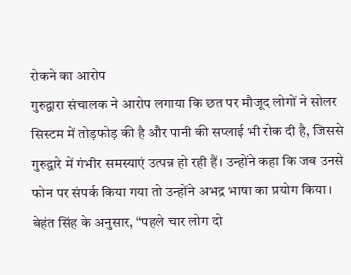रोकने का आरोप
गुरुद्वारा संचालक ने आरोप लगाया कि छत पर मौजूद लोगों ने सोलर सिस्टम में तोड़फोड़ की है और पानी की सप्लाई भी रोक दी है, जिससे गुरुद्वारे में गंभीर समस्याएं उत्पन्न हो रही हैं। उन्होंने कहा कि जब उनसे फोन पर संपर्क किया गया तो उन्होंने अभद्र भाषा का प्रयोग किया।
बेहंत सिंह के अनुसार, “पहले चार लोग दो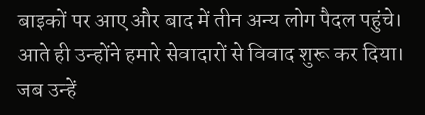बाइकों पर आए और बाद में तीन अन्य लोग पैदल पहुंचे। आते ही उन्होंने हमारे सेवादारों से विवाद शुरू कर दिया। जब उन्हें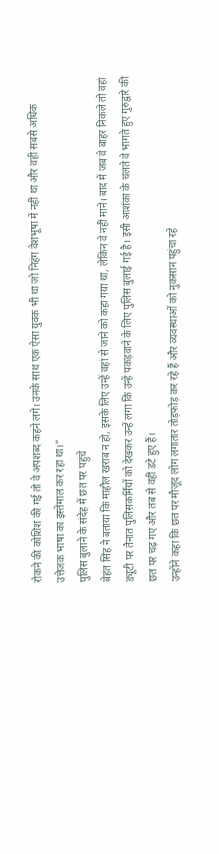रोकने की कोशिश की गई तो वे अपशब्द कहने लगे। उनके साथ एक ऐसा युवक भी था जो निहंग वेशभूषा में नहीं था और वही सबसे अधिक उत्तेजक भाषा का इस्तेमाल कर रहा था।”
पुलिस बुलाने के संदेह में छत पर पहुंचे
बेहंत सिंह ने बताया कि माहौल खराब न हो, इसके लिए उन्हें वहां से जाने को कहा गया था, लेकिन वे नहीं माने। बाद में जब वे बाहर निकले तो वहां ड्यूटी पर तैनात पुलिसकर्मियों को देखकर उन्हें लगा कि उन्हें पकड़वाने के लिए पुलिस बुलाई गई है। इसी आशंका के चलते वे भागते हुए गुरुद्वारे की छत पर चढ़ गए और तब से वहीं डटे हुए हैं।
उन्होंने कहा कि छत पर मौजूद लोग लगातार तोड़फोड़ कर रहे हैं और व्यवस्थाओं को नुकसान पहुंचा रहे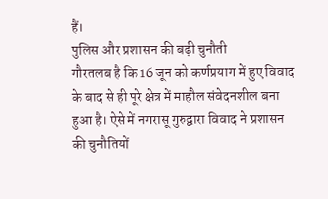हैं।
पुलिस और प्रशासन की बढ़ी चुनौती
गौरतलब है कि 16 जून को कर्णप्रयाग में हुए विवाद के बाद से ही पूरे क्षेत्र में माहौल संवेदनशील बना हुआ है। ऐसे में नगरासू गुरुद्वारा विवाद ने प्रशासन की चुनौतियों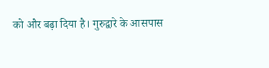को और बढ़ा दिया है। गुरुद्वारे के आसपास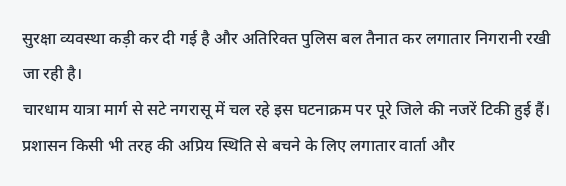सुरक्षा व्यवस्था कड़ी कर दी गई है और अतिरिक्त पुलिस बल तैनात कर लगातार निगरानी रखी जा रही है।
चारधाम यात्रा मार्ग से सटे नगरासू में चल रहे इस घटनाक्रम पर पूरे जिले की नजरें टिकी हुई हैं। प्रशासन किसी भी तरह की अप्रिय स्थिति से बचने के लिए लगातार वार्ता और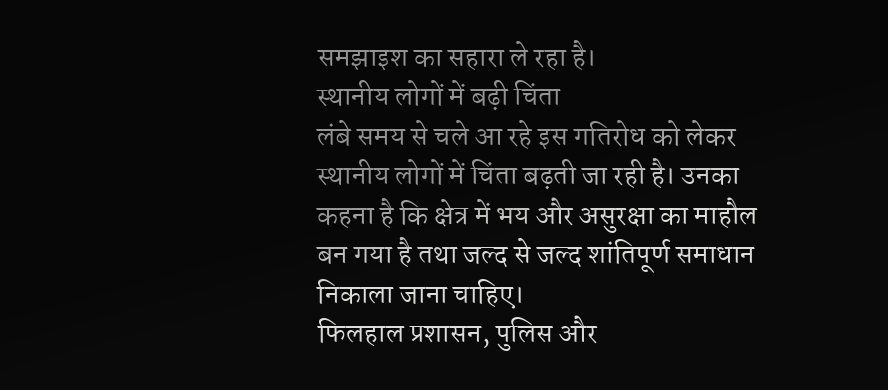समझाइश का सहारा ले रहा है।
स्थानीय लोगों में बढ़ी चिंता
लंबे समय से चले आ रहे इस गतिरोध को लेकर स्थानीय लोगों में चिंता बढ़ती जा रही है। उनका कहना है कि क्षेत्र में भय और असुरक्षा का माहौल बन गया है तथा जल्द से जल्द शांतिपूर्ण समाधान निकाला जाना चाहिए।
फिलहाल प्रशासन, पुलिस और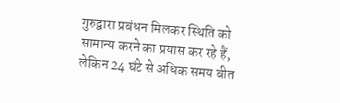गुरुद्वारा प्रबंधन मिलकर स्थिति को सामान्य करने का प्रयास कर रहे हैं, लेकिन 24 घंटे से अधिक समय बीत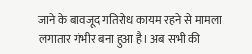जाने के बावजूद गतिरोध कायम रहने से मामला लगातार गंभीर बना हुआ है। अब सभी की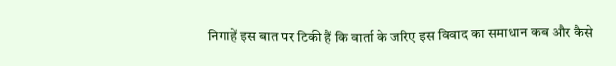निगाहें इस बात पर टिकी हैं कि वार्ता के जरिए इस विवाद का समाधान कब और कैसे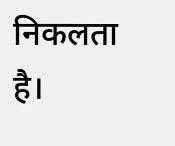निकलता है।